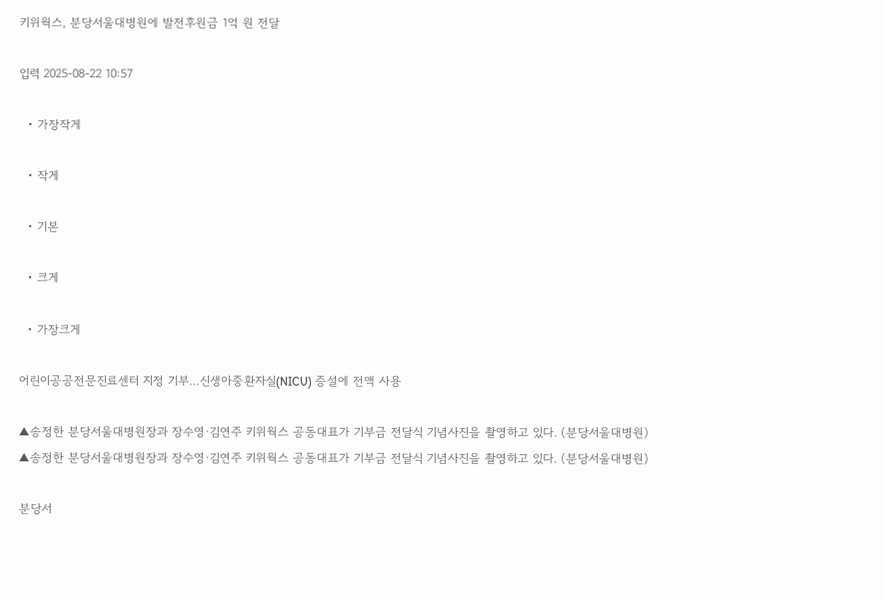키위웍스, 분당서울대병원에 발전후원금 1억 원 전달

입력 2025-08-22 10:57

  • 가장작게

  • 작게

  • 기본

  • 크게

  • 가장크게

어린이공공전문진료센터 지정 기부…신생아중환자실(NICU) 증설에 전액 사용

▲송정한 분당서울대병원장과 장수영·김연주 키위웍스 공동대표가 기부금 전달식 기념사진을 촬영하고 있다. (분당서울대병원)
▲송정한 분당서울대병원장과 장수영·김연주 키위웍스 공동대표가 기부금 전달식 기념사진을 촬영하고 있다. (분당서울대병원)

분당서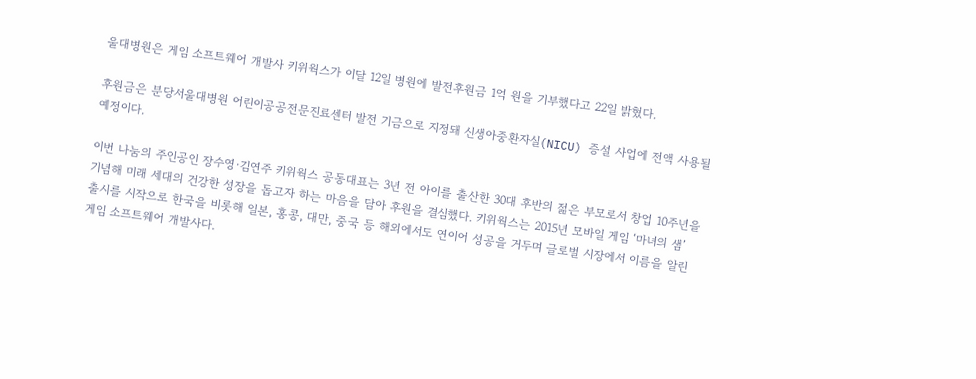울대병원은 게임 소프트웨어 개발사 키위웍스가 이달 12일 병원에 발전후원금 1억 원을 기부했다고 22일 밝혔다.

후원금은 분당서울대병원 어린이공공전문진료센터 발전 기금으로 지정돼 신생아중환자실(NICU) 증설 사업에 전액 사용될 예정이다.

이번 나눔의 주인공인 장수영·김연주 키위웍스 공동대표는 3년 전 아이를 출산한 30대 후반의 젊은 부모로서 창업 10주년을 기념해 미래 세대의 건강한 성장을 돕고자 하는 마음을 담아 후원을 결심했다. 키위웍스는 2015년 모바일 게임 ‘마녀의 샘’ 출시를 시작으로 한국을 비롯해 일본, 홍콩, 대만, 중국 등 해외에서도 연이어 성공을 거두며 글로벌 시장에서 이름을 알린 게임 소프트웨어 개발사다.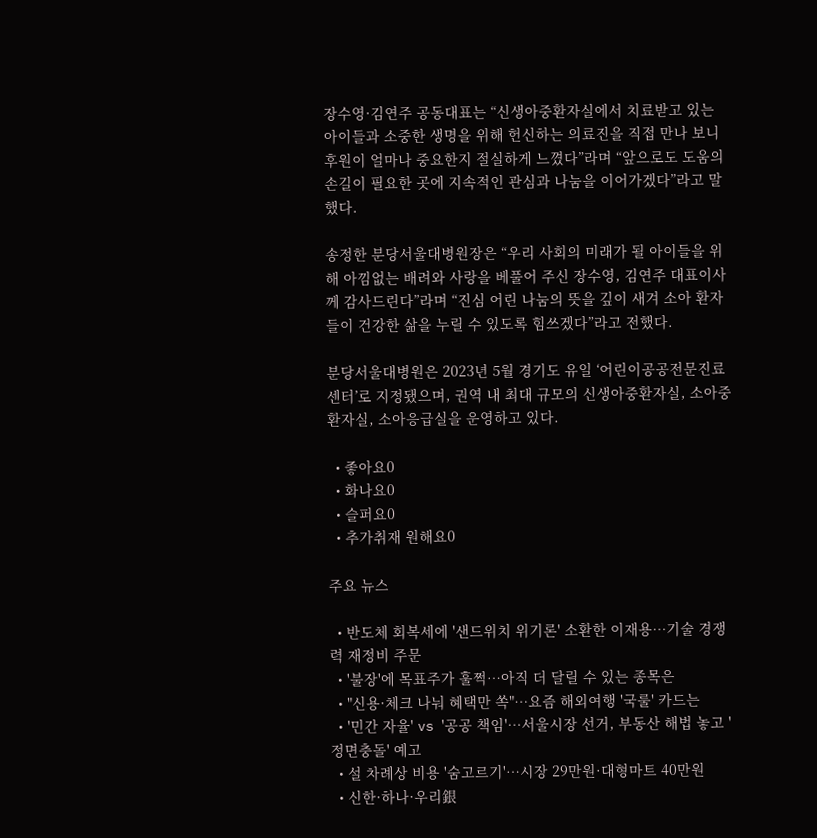장수영·김연주 공동대표는 “신생아중환자실에서 치료받고 있는 아이들과 소중한 생명을 위해 헌신하는 의료진을 직접 만나 보니 후원이 얼마나 중요한지 절실하게 느꼈다”라며 “앞으로도 도움의 손길이 필요한 곳에 지속적인 관심과 나눔을 이어가겠다”라고 말했다.

송정한 분당서울대병원장은 “우리 사회의 미래가 될 아이들을 위해 아낌없는 배려와 사랑을 베풀어 주신 장수영, 김연주 대표이사께 감사드린다”라며 “진심 어린 나눔의 뜻을 깊이 새겨 소아 환자들이 건강한 삶을 누릴 수 있도록 힘쓰겠다”라고 전했다.

분당서울대병원은 2023년 5월 경기도 유일 ‘어린이공공전문진료센터’로 지정됐으며, 권역 내 최대 규모의 신생아중환자실, 소아중환자실, 소아응급실을 운영하고 있다.

  • 좋아요0
  • 화나요0
  • 슬퍼요0
  • 추가취재 원해요0

주요 뉴스

  • 반도체 회복세에 '샌드위치 위기론' 소환한 이재용⋯기술 경쟁력 재정비 주문
  • '불장'에 목표주가 훌쩍…아직 더 달릴 수 있는 종목은
  • "신용·체크 나눠 혜택만 쏙"…요즘 해외여행 '국룰' 카드는
  • '민간 자율' vs '공공 책임'…서울시장 선거, 부동산 해법 놓고 '정면충돌' 예고
  • 설 차례상 비용 '숨고르기'…시장 29만원·대형마트 40만원
  • 신한·하나·우리銀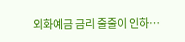외화예금 금리 줄줄이 인하…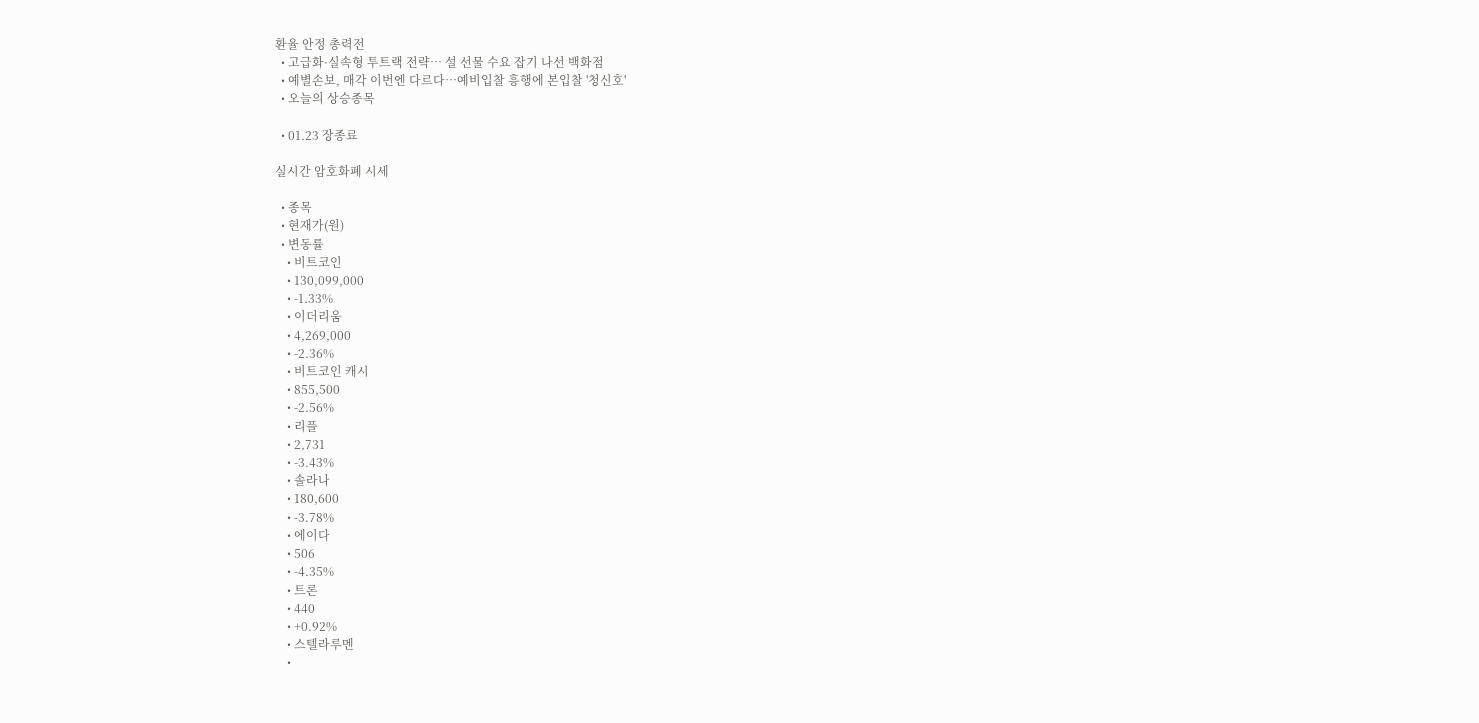환율 안정 총력전
  • 고급화·실속형 투트랙 전략… 설 선물 수요 잡기 나선 백화점
  • 예별손보, 매각 이번엔 다르다…예비입찰 흥행에 본입찰 '청신호'
  • 오늘의 상승종목

  • 01.23 장종료

실시간 암호화폐 시세

  • 종목
  • 현재가(원)
  • 변동률
    • 비트코인
    • 130,099,000
    • -1.33%
    • 이더리움
    • 4,269,000
    • -2.36%
    • 비트코인 캐시
    • 855,500
    • -2.56%
    • 리플
    • 2,731
    • -3.43%
    • 솔라나
    • 180,600
    • -3.78%
    • 에이다
    • 506
    • -4.35%
    • 트론
    • 440
    • +0.92%
    • 스텔라루멘
    •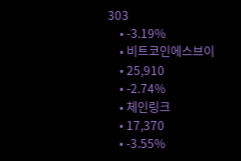303
    • -3.19%
    • 비트코인에스브이
    • 25,910
    • -2.74%
    • 체인링크
    • 17,370
    • -3.55%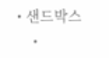• 샌드박스
    •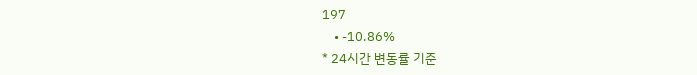197
    • -10.86%
* 24시간 변동률 기준